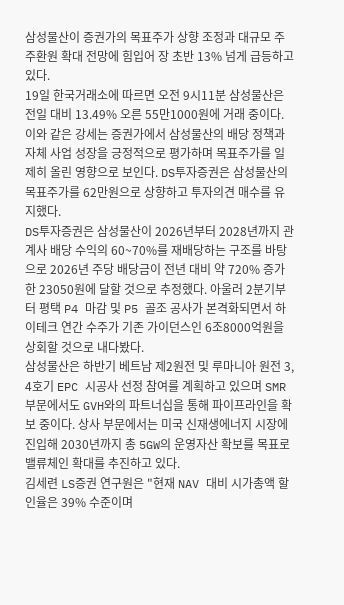삼성물산이 증권가의 목표주가 상향 조정과 대규모 주주환원 확대 전망에 힘입어 장 초반 13% 넘게 급등하고 있다.
19일 한국거래소에 따르면 오전 9시11분 삼성물산은 전일 대비 13.49% 오른 55만1000원에 거래 중이다.
이와 같은 강세는 증권가에서 삼성물산의 배당 정책과 자체 사업 성장을 긍정적으로 평가하며 목표주가를 일제히 올린 영향으로 보인다. DS투자증권은 삼성물산의 목표주가를 62만원으로 상향하고 투자의견 매수를 유지했다.
DS투자증권은 삼성물산이 2026년부터 2028년까지 관계사 배당 수익의 60~70%를 재배당하는 구조를 바탕으로 2026년 주당 배당금이 전년 대비 약 720% 증가한 23050원에 달할 것으로 추정했다. 아울러 2분기부터 평택 P4 마감 및 P5 골조 공사가 본격화되면서 하이테크 연간 수주가 기존 가이던스인 6조8000억원을 상회할 것으로 내다봤다.
삼성물산은 하반기 베트남 제2원전 및 루마니아 원전 3, 4호기 EPC 시공사 선정 참여를 계획하고 있으며 SMR 부문에서도 GVH와의 파트너십을 통해 파이프라인을 확보 중이다. 상사 부문에서는 미국 신재생에너지 시장에 진입해 2030년까지 총 5GW의 운영자산 확보를 목표로 밸류체인 확대를 추진하고 있다.
김세련 LS증권 연구원은 "현재 NAV 대비 시가총액 할인율은 39% 수준이며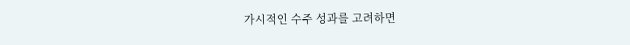가시적인 수주 성과를 고려하면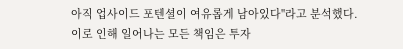아직 업사이드 포텐셜이 여유롭게 남아있다"라고 분석했다.
이로 인해 일어나는 모든 책임은 투자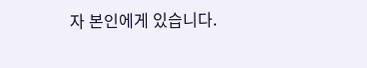자 본인에게 있습니다.